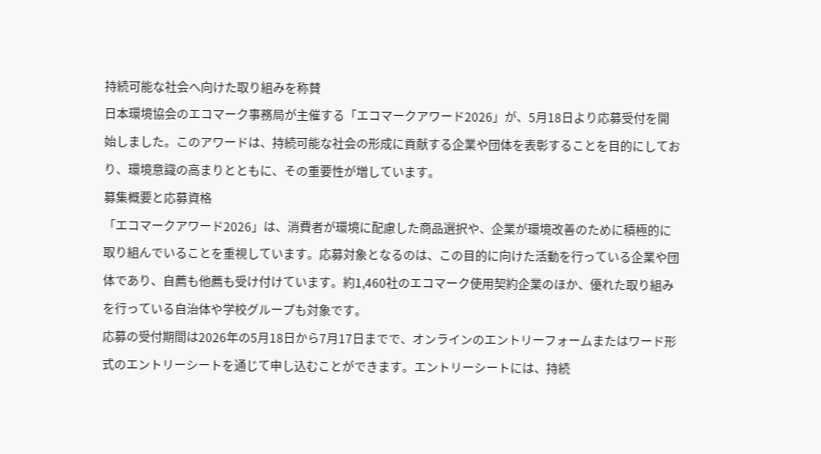持続可能な社会へ向けた取り組みを称賛
日本環境協会のエコマーク事務局が主催する「エコマークアワード2026」が、5月18日より応募受付を開始しました。このアワードは、持続可能な社会の形成に貢献する企業や団体を表彰することを目的にしており、環境意識の高まりとともに、その重要性が増しています。
募集概要と応募資格
「エコマークアワード2026」は、消費者が環境に配慮した商品選択や、企業が環境改善のために積極的に取り組んでいることを重視しています。応募対象となるのは、この目的に向けた活動を行っている企業や団体であり、自薦も他薦も受け付けています。約1,460社のエコマーク使用契約企業のほか、優れた取り組みを行っている自治体や学校グループも対象です。
応募の受付期間は2026年の5月18日から7月17日までで、オンラインのエントリーフォームまたはワード形式のエントリーシートを通じて申し込むことができます。エントリーシートには、持続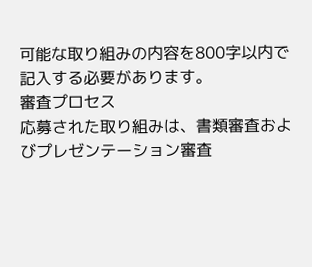可能な取り組みの内容を800字以内で記入する必要があります。
審査プロセス
応募された取り組みは、書類審査およびプレゼンテーション審査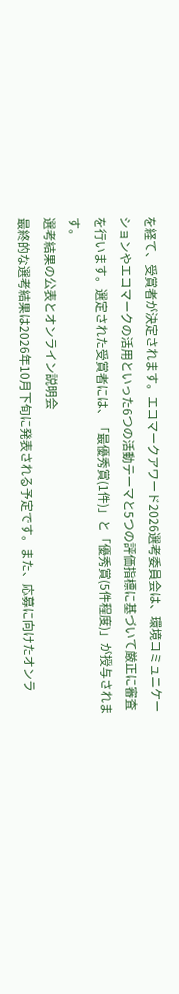を経て、受賞者が決定されます。エコマークアワード2026選考委員会は、環境コミュニケーションやエコマークの活用といった6つの活動テーマと5つの評価指標に基づいて厳正に審査を行います。選定された受賞者には、「最優秀賞(1件)」と「優秀賞(5件程度)」が授与されます。
選考結果の公表とオンライン説明会
最終的な選考結果は2026年10月下旬に発表される予定です。また、応募に向けたオンラ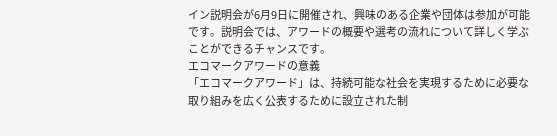イン説明会が6月9日に開催され、興味のある企業や団体は参加が可能です。説明会では、アワードの概要や選考の流れについて詳しく学ぶことができるチャンスです。
エコマークアワードの意義
「エコマークアワード」は、持続可能な社会を実現するために必要な取り組みを広く公表するために設立された制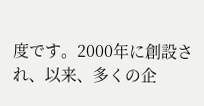度です。2000年に創設され、以来、多くの企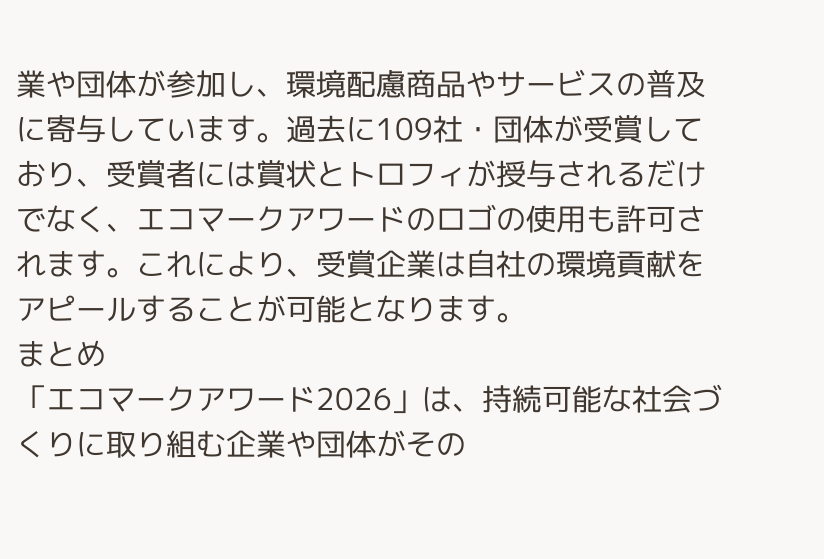業や団体が参加し、環境配慮商品やサービスの普及に寄与しています。過去に109社・団体が受賞しており、受賞者には賞状とトロフィが授与されるだけでなく、エコマークアワードのロゴの使用も許可されます。これにより、受賞企業は自社の環境貢献をアピールすることが可能となります。
まとめ
「エコマークアワード2026」は、持続可能な社会づくりに取り組む企業や団体がその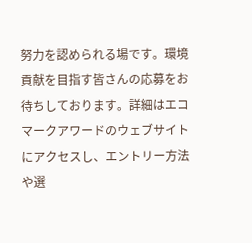努力を認められる場です。環境貢献を目指す皆さんの応募をお待ちしております。詳細はエコマークアワードのウェブサイトにアクセスし、エントリー方法や選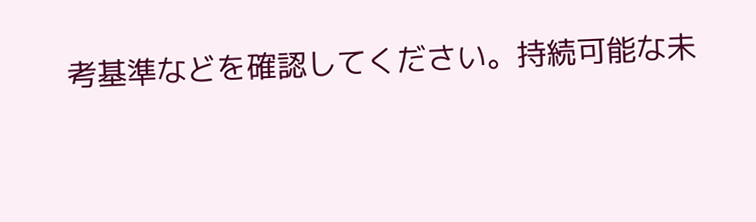考基準などを確認してください。持続可能な未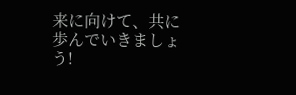来に向けて、共に歩んでいきましょう!